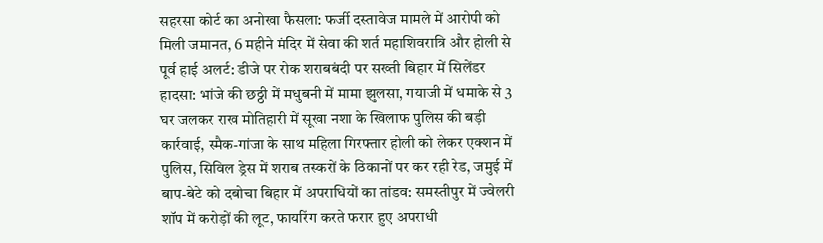सहरसा कोर्ट का अनोखा फैसला: फर्जी दस्तावेज मामले में आरोपी को मिली जमानत, 6 महीने मंदिर में सेवा की शर्त महाशिवरात्रि और होली से पूर्व हाई अलर्ट: डीजे पर रोक शराबबंदी पर सख्ती बिहार में सिलेंडर हादसा: भांजे की छठ्ठी में मधुबनी में मामा झुलसा, गयाजी में धमाके से 3 घर जलकर राख मोतिहारी में सूखा नशा के खिलाफ पुलिस की बड़ी कार्रवाई, स्मैक-गांजा के साथ महिला गिरफ्तार होली को लेकर एक्शन में पुलिस, सिविल ड्रेस में शराब तस्करों के ठिकानों पर कर रही रेड, जमुई में बाप-बेटे को दबोचा बिहार में अपराधियों का तांडव: समस्तीपुर में ज्वेलरी शॉप में करोड़ों की लूट, फायरिंग करते फरार हुए अपराधी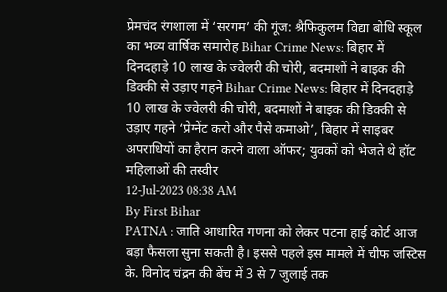प्रेमचंद रंगशाला में ‘सरगम’ की गूंज: श्रैफिकुलम विद्या बोधि स्कूल का भव्य वार्षिक समारोह Bihar Crime News: बिहार में दिनदहाड़े 10 लाख के ज्वेलरी की चोरी, बदमाशों ने बाइक की डिक्की से उड़ाए गहने Bihar Crime News: बिहार में दिनदहाड़े 10 लाख के ज्वेलरी की चोरी, बदमाशों ने बाइक की डिक्की से उड़ाए गहने ‘प्रेग्नेंट करो और पैसे कमाओ’, बिहार में साइबर अपराधियों का हैरान करने वाला ऑफर; युवकों को भेजते थे हॉट महिलाओं की तस्वीर
12-Jul-2023 08:38 AM
By First Bihar
PATNA : जाति आधारित गणना को लेकर पटना हाई कोर्ट आज बड़ा फैसला सुना सकती है। इससे पहले इस मामले में चीफ जस्टिस के. विनोद चंद्रन की बेंच में 3 से 7 जुलाई तक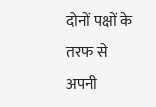दोनों पक्षों के तरफ से अपनी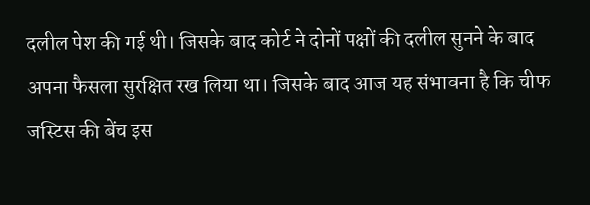दलील पेश की गई थी। जिसके बाद कोर्ट ने दोनों पक्षों की दलील सुनने के बाद अपना फैसला सुरक्षित रख लिया था। जिसके बाद आज यह संभावना है कि चीफ जस्टिस की बेंच इस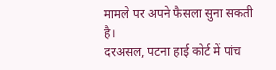मामले पर अपने फैसला सुना सकती है।
दरअसल, पटना हाई कोर्ट में पांच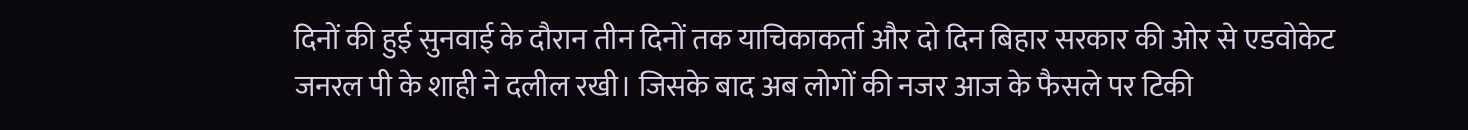दिनों की हुई सुनवाई के दौरान तीन दिनों तक याचिकाकर्ता और दो दिन बिहार सरकार की ओर से एडवोकेट जनरल पी के शाही ने दलील रखी। जिसके बाद अब लोगों की नजर आज के फैसले पर टिकी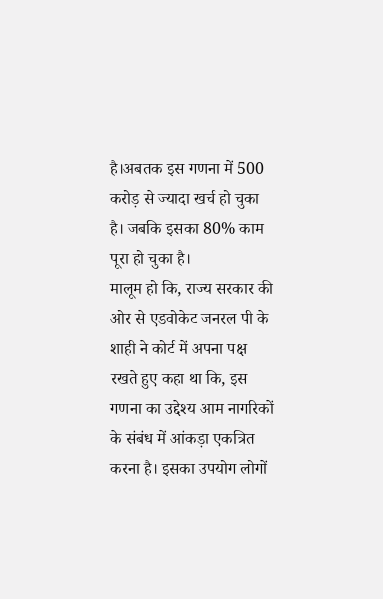है।अबतक इस गणना में 500 करोड़ से ज्यादा खर्च हो चुका है। जबकि इसका 80% काम पूरा हो चुका है।
मालूम हो कि, राज्य सरकार की ओर से एडवोकेट जनरल पी के शाही ने कोर्ट में अपना पक्ष रखते हुए कहा था कि, इस गणना का उद्देश्य आम नागरिकों के संबंध में आंकड़ा एकत्रित करना है। इसका उपयोग लोगों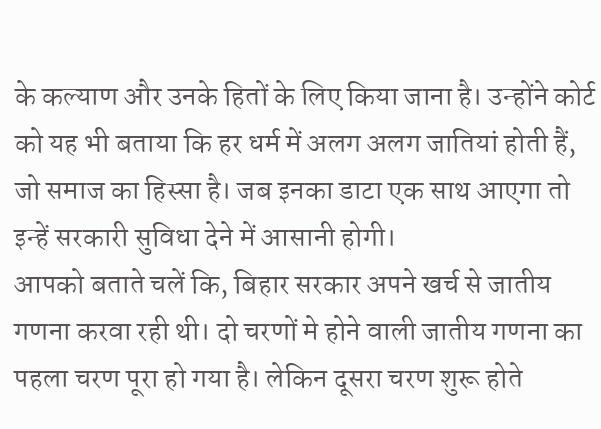के कल्याण और उनके हितों के लिए किया जाना है। उन्होंने कोर्ट को यह भी बताया कि हर धर्म में अलग अलग जातियां होती हैं, जो समाज का हिस्सा है। जब इनका डाटा एक साथ आएगा तो इन्हें सरकारी सुविधा देने में आसानी होगी।
आपको बताते चलें कि, बिहार सरकार अपने खर्च से जातीय गणना करवा रही थी। दो चरणों मे होने वाली जातीय गणना का पहला चरण पूरा हो गया है। लेकिन दूसरा चरण शुरू होते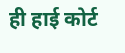ही हाई कोर्ट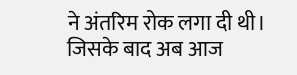ने अंतरिम रोक लगा दी थी। जिसके बाद अब आज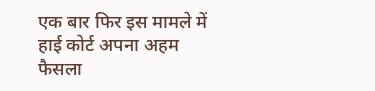एक बार फिर इस मामले में हाई कोर्ट अपना अहम फैसला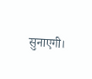सुनाएगी।